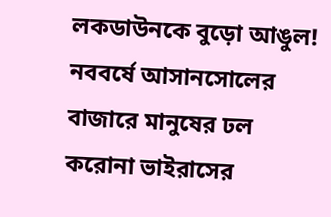লকডাউনকে বুড়ো আঙুল! নববর্ষে আসানসোলের বাজারে মানুষের ঢল
করোনা ভাইরাসের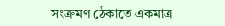সংক্রমণ ঠেকাতে একমাত্র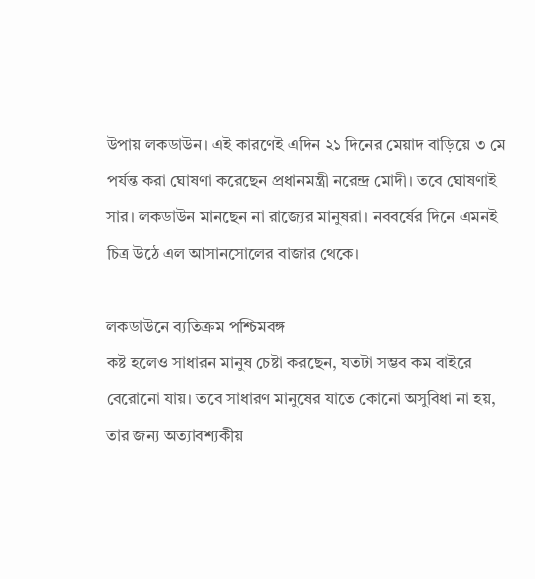উপায় লকডাউন। এই কারণেই এদিন ২১ দিনের মেয়াদ বাড়িয়ে ৩ মে পর্যন্ত করা ঘোষণা করেছেন প্রধানমন্ত্রী নরেন্দ্র মোদী। তবে ঘোষণাই সার। লকডাউন মানছেন না রাজ্যের মানুষরা। নববর্ষের দিনে এমনই চিত্র উঠে এল আসানসোলের বাজার থেকে।

লকডাউনে ব্যতিক্রম পশ্চিমবঙ্গ
কষ্ট হলেও সাধারন মানুষ চেষ্টা করছেন, যতটা সম্ভব কম বাইরে বেরোনো যায়। তবে সাধারণ মানুষের যাতে কোনো অসুবিধা না হয়, তার জন্য অত্যাবশ্যকীয়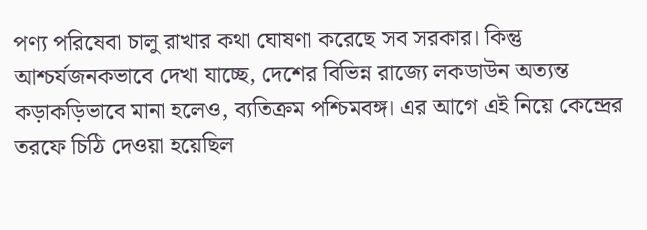পণ্য পরিষেবা চালু রাখার কথা ঘোষণা করেছে সব সরকার। কিন্তু আশ্চর্যজনকভাবে দেখা যাচ্ছে, দেশের বিভিন্ন রাজ্যে লকডাউন অত্যন্ত কড়াকড়িভাবে মানা হলেও, ব্যতিক্রম পশ্চিমবঙ্গ। এর আগে এই নিয়ে কেন্দ্রের তরফে চিঠি দেওয়া হয়েছিল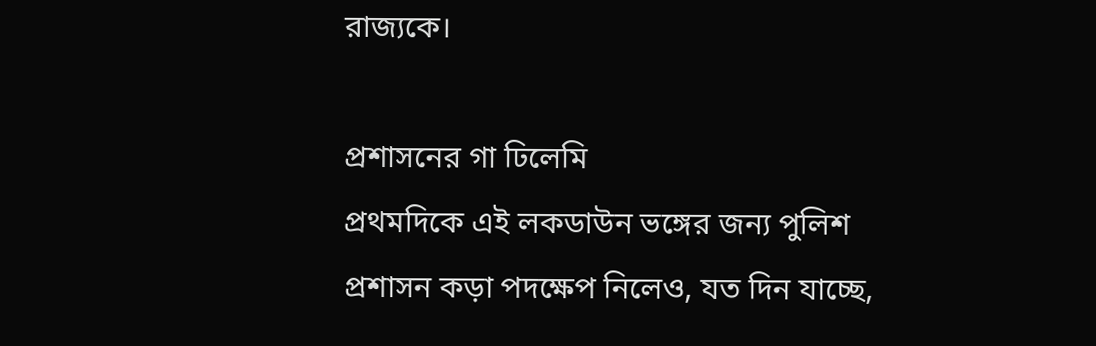রাজ্যকে।

প্রশাসনের গা ঢিলেমি
প্রথমদিকে এই লকডাউন ভঙ্গের জন্য পুলিশ প্রশাসন কড়া পদক্ষেপ নিলেও, যত দিন যাচ্ছে,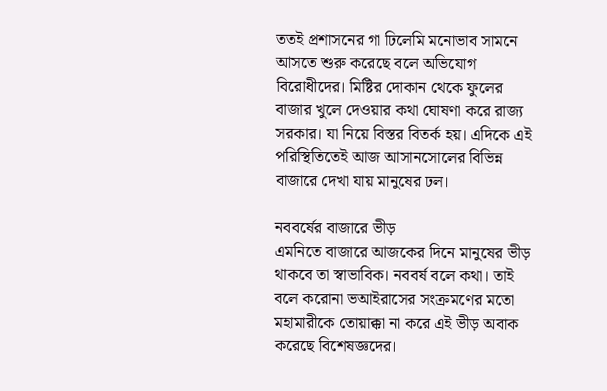ততই প্রশাসনের গা ঢিলেমি মনোভাব সামনে আসতে শুরু করেছে বলে অভিযোগ বিরোধীদের। মিষ্টির দোকান থেকে ফুলের বাজার খুলে দেওয়ার কথা ঘোষণা করে রাজ্য সরকার। যা নিয়ে বিস্তর বিতর্ক হয়। এদিকে এই পরিস্থিতিতেই আজ আসানসোলের বিভিন্ন বাজারে দেখা যায় মানুষের ঢল।

নববর্ষের বাজারে ভীড়
এমনিতে বাজারে আজকের দিনে মানুষের ভীড় থাকবে তা স্বাভাবিক। নববর্ষ বলে কথা। তাই বলে করোনা ভআইরাসের সংক্রমণের মতো মহামারীকে তোয়াক্কা না করে এই ভীড় অবাক করেছে বিশেষজ্ঞদের।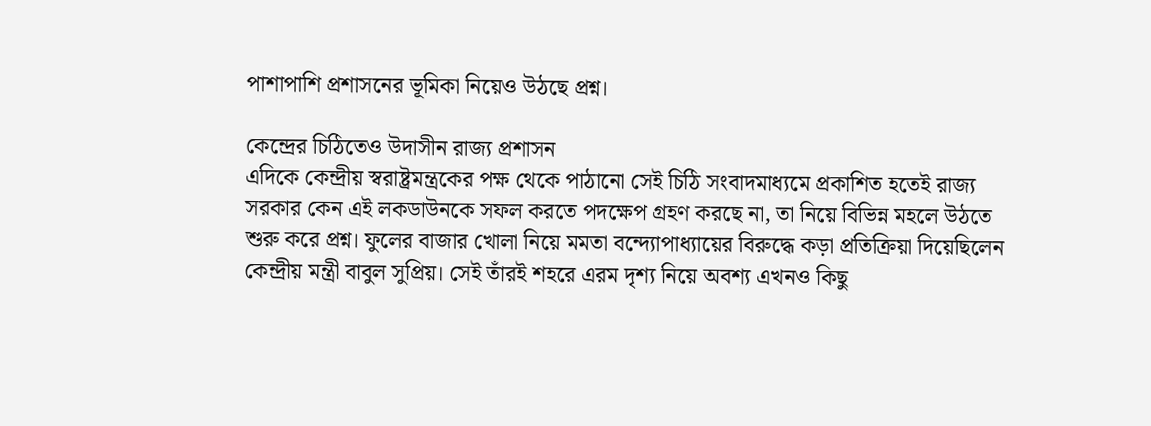পাশাপাশি প্রশাসনের ভূমিকা নিয়েও উঠছে প্রশ্ন।

কেন্দ্রের চিঠিতেও উদাসীন রাজ্য প্রশাসন
এদিকে কেন্দ্রীয় স্বরাষ্ট্রমন্ত্রকের পক্ষ থেকে পাঠানো সেই চিঠি সংবাদমাধ্যমে প্রকাশিত হতেই রাজ্য সরকার কেন এই লকডাউনকে সফল করতে পদক্ষেপ গ্রহণ করছে না, তা নিয়ে বিভিন্ন মহলে উঠতে শুরু করে প্রশ্ন। ফুলের বাজার খোলা নিয়ে মমতা বন্দ্যোপাধ্যায়ের বিরুদ্ধে কড়া প্রতিক্রিয়া দিয়েছিলেন কেন্দ্রীয় মন্ত্রী বাবুল সুপ্রিয়। সেই তাঁরই শহরে এরম দৃশ্য নিয়ে অবশ্য এখনও কিছু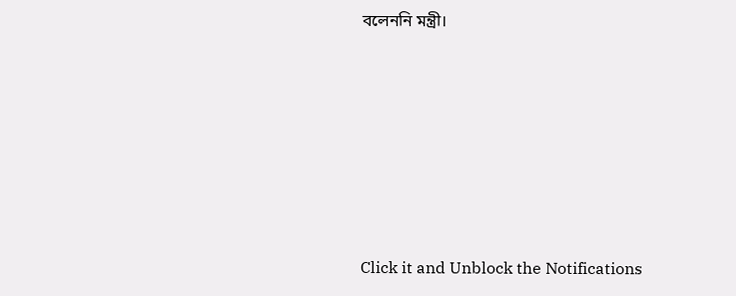বলেননি মন্ত্রী।












Click it and Unblock the Notifications